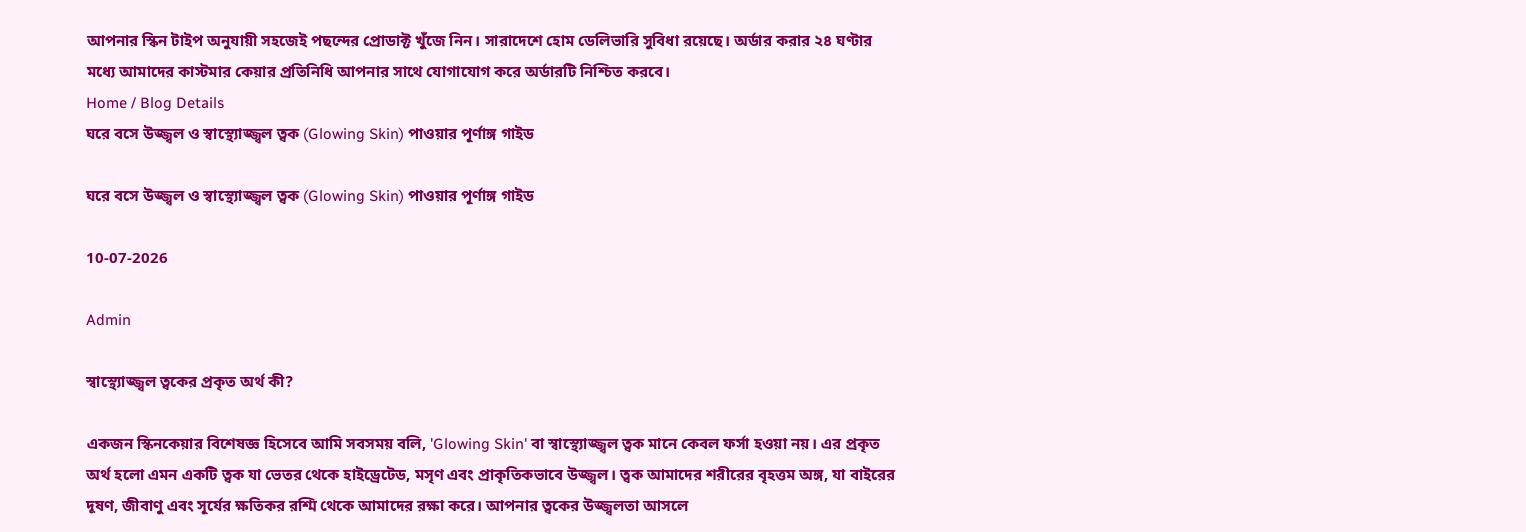আপনার স্কিন টাইপ অনুযায়ী সহজেই পছন্দের প্রোডাক্ট খুঁজে নিন। সারাদেশে হোম ডেলিভারি সুবিধা রয়েছে। অর্ডার করার ২৪ ঘণ্টার মধ্যে আমাদের কাস্টমার কেয়ার প্রতিনিধি আপনার সাথে যোগাযোগ করে অর্ডারটি নিশ্চিত করবে।
Home / Blog Details
ঘরে বসে উজ্জ্বল ও স্বাস্থ্যোজ্জ্বল ত্বক (Glowing Skin) পাওয়ার পূর্ণাঙ্গ গাইড

ঘরে বসে উজ্জ্বল ও স্বাস্থ্যোজ্জ্বল ত্বক (Glowing Skin) পাওয়ার পূর্ণাঙ্গ গাইড

10-07-2026

Admin

স্বাস্থ্যোজ্জ্বল ত্বকের প্রকৃত অর্থ কী?

একজন স্কিনকেয়ার বিশেষজ্ঞ হিসেবে আমি সবসময় বলি, 'Glowing Skin' বা স্বাস্থ্যোজ্জ্বল ত্বক মানে কেবল ফর্সা হওয়া নয়। এর প্রকৃত অর্থ হলো এমন একটি ত্বক যা ভেতর থেকে হাইড্রেটেড, মসৃণ এবং প্রাকৃতিকভাবে উজ্জ্বল। ত্বক আমাদের শরীরের বৃহত্তম অঙ্গ, যা বাইরের দূষণ, জীবাণু এবং সূর্যের ক্ষতিকর রশ্মি থেকে আমাদের রক্ষা করে। আপনার ত্বকের উজ্জ্বলতা আসলে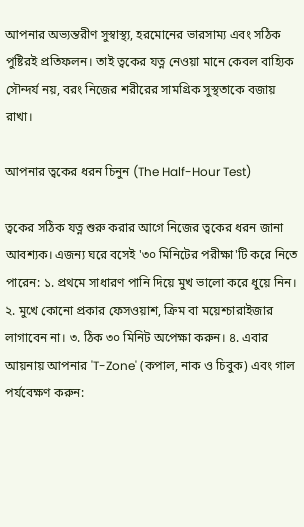আপনার অভ্যন্তরীণ সুস্বাস্থ্য, হরমোনের ভারসাম্য এবং সঠিক পুষ্টিরই প্রতিফলন। তাই ত্বকের যত্ন নেওয়া মানে কেবল বাহ্যিক সৌন্দর্য নয়, বরং নিজের শরীরের সামগ্রিক সুস্থতাকে বজায় রাখা।

আপনার ত্বকের ধরন চিনুন (The Half-Hour Test)

ত্বকের সঠিক যত্ন শুরু করার আগে নিজের ত্বকের ধরন জানা আবশ্যক। এজন্য ঘরে বসেই '৩০ মিনিটের পরীক্ষা'টি করে নিতে পারেন: ১. প্রথমে সাধারণ পানি দিয়ে মুখ ভালো করে ধুয়ে নিন। ২. মুখে কোনো প্রকার ফেসওয়াশ, ক্রিম বা ময়েশ্চারাইজার লাগাবেন না। ৩. ঠিক ৩০ মিনিট অপেক্ষা করুন। ৪. এবার আয়নায় আপনার 'T-Zone' (কপাল, নাক ও চিবুক) এবং গাল পর্যবেক্ষণ করুন: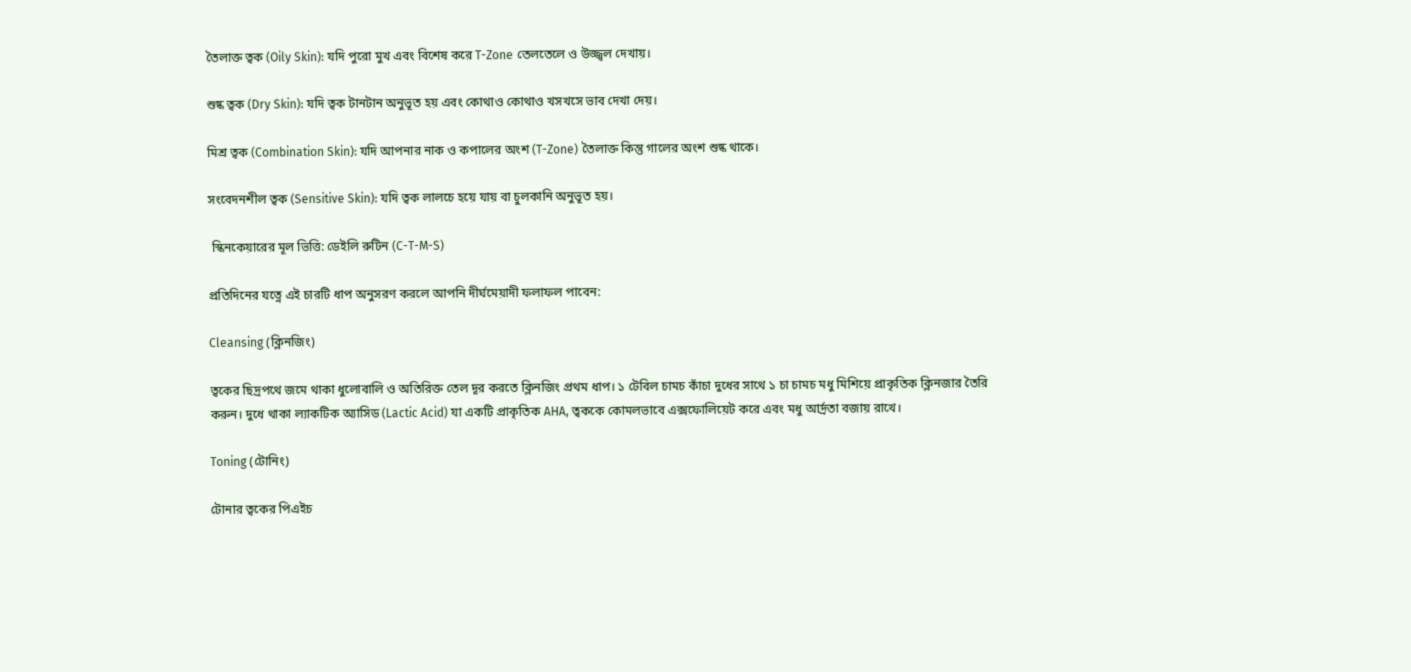তৈলাক্ত ত্বক (Oily Skin): যদি পুরো মুখ এবং বিশেষ করে T-Zone তেলতেলে ও উজ্জ্বল দেখায়।

শুষ্ক ত্বক (Dry Skin): যদি ত্বক টানটান অনুভূত হয় এবং কোথাও কোথাও খসখসে ভাব দেখা দেয়।

মিশ্র ত্বক (Combination Skin): যদি আপনার নাক ও কপালের অংশ (T-Zone) তৈলাক্ত কিন্তু গালের অংশ শুষ্ক থাকে।

সংবেদনশীল ত্বক (Sensitive Skin): যদি ত্বক লালচে হয়ে যায় বা চুলকানি অনুভূত হয়।

 স্কিনকেয়ারের মূল ভিত্তি: ডেইলি রুটিন (C-T-M-S)

প্রতিদিনের যত্নে এই চারটি ধাপ অনুসরণ করলে আপনি দীর্ঘমেয়াদী ফলাফল পাবেন:

Cleansing (ক্লিনজিং)

ত্বকের ছিদ্রপথে জমে থাকা ধুলোবালি ও অতিরিক্ত তেল দূর করতে ক্লিনজিং প্রথম ধাপ। ১ টেবিল চামচ কাঁচা দুধের সাথে ১ চা চামচ মধু মিশিয়ে প্রাকৃতিক ক্লিনজার তৈরি করুন। দুধে থাকা ল্যাকটিক অ্যাসিড (Lactic Acid) যা একটি প্রাকৃতিক AHA, ত্বককে কোমলভাবে এক্সফোলিয়েট করে এবং মধু আর্দ্রতা বজায় রাখে।

Toning (টোনিং)

টোনার ত্বকের পিএইচ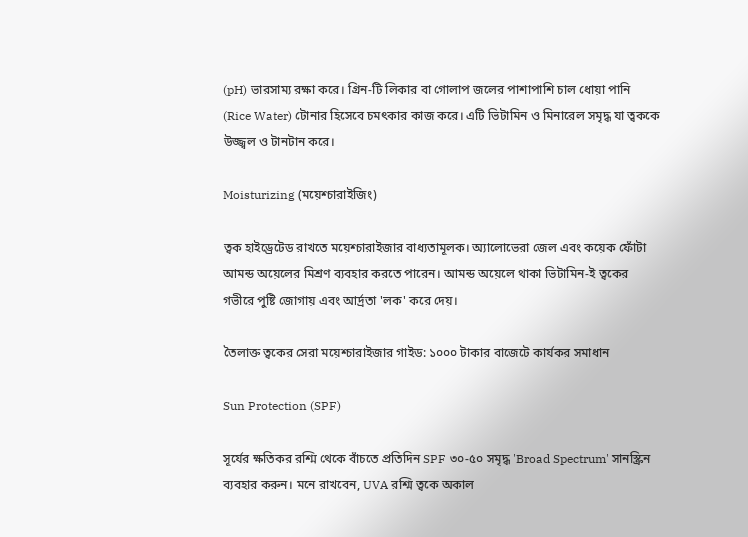(pH) ভারসাম্য রক্ষা করে। গ্রিন-টি লিকার বা গোলাপ জলের পাশাপাশি চাল ধোয়া পানি (Rice Water) টোনার হিসেবে চমৎকার কাজ করে। এটি ভিটামিন ও মিনারেল সমৃদ্ধ যা ত্বককে উজ্জ্বল ও টানটান করে।

Moisturizing (ময়েশ্চারাইজিং)

ত্বক হাইড্রেটেড রাখতে ময়েশ্চারাইজার বাধ্যতামূলক। অ্যালোভেরা জেল এবং কয়েক ফোঁটা আমন্ড অয়েলের মিশ্রণ ব্যবহার করতে পারেন। আমন্ড অয়েলে থাকা ভিটামিন-ই ত্বকের গভীরে পুষ্টি জোগায় এবং আর্দ্রতা 'লক' করে দেয়।

তৈলাক্ত ত্বকের সেরা ময়েশ্চারাইজার গাইড: ১০০০ টাকার বাজেটে কার্যকর সমাধান

Sun Protection (SPF)

সূর্যের ক্ষতিকর রশ্মি থেকে বাঁচতে প্রতিদিন SPF ৩০-৫০ সমৃদ্ধ 'Broad Spectrum' সানস্ক্রিন ব্যবহার করুন। মনে রাখবেন, UVA রশ্মি ত্বকে অকাল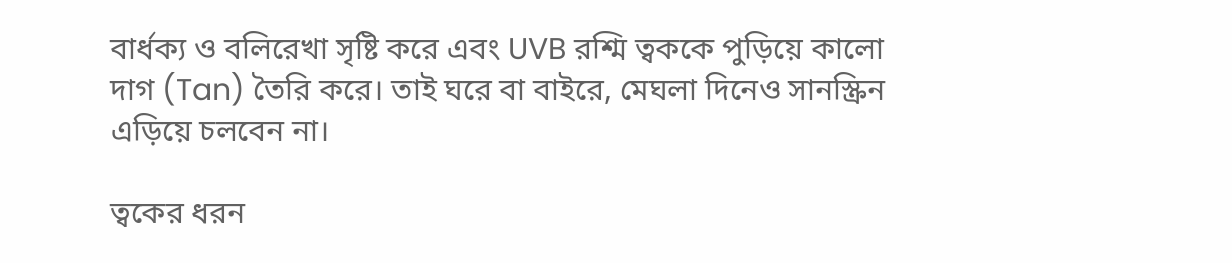বার্ধক্য ও বলিরেখা সৃষ্টি করে এবং UVB রশ্মি ত্বককে পুড়িয়ে কালো দাগ (Tan) তৈরি করে। তাই ঘরে বা বাইরে, মেঘলা দিনেও সানস্ক্রিন এড়িয়ে চলবেন না।

ত্বকের ধরন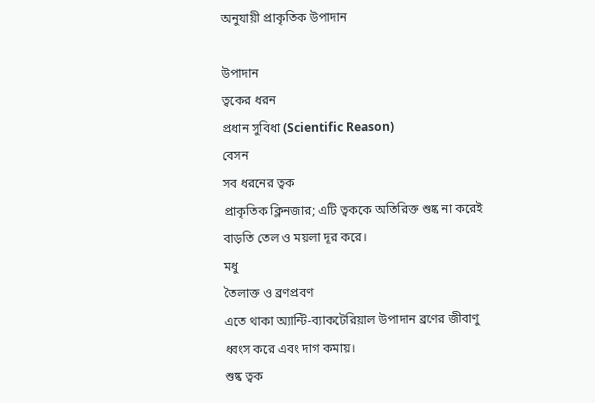অনুযায়ী প্রাকৃতিক উপাদান

উপাদান
ত্বকের ধরন
প্রধান সুবিধা (Scientific Reason)
বেসন
সব ধরনের ত্বক
প্রাকৃতিক ক্লিনজার; এটি ত্বককে অতিরিক্ত শুষ্ক না করেই বাড়তি তেল ও ময়লা দূর করে।
মধু
তৈলাক্ত ও ব্রণপ্রবণ
এতে থাকা অ্যান্টি-ব্যাকটেরিয়াল উপাদান ব্রণের জীবাণু ধ্বংস করে এবং দাগ কমায়।
শুষ্ক ত্বক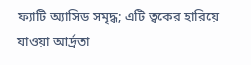ফ্যাটি অ্যাসিড সমৃদ্ধ; এটি ত্বকের হারিয়ে যাওয়া আর্দ্রতা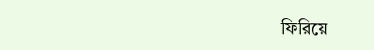ফিরিয়ে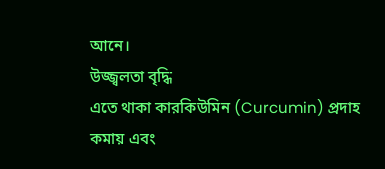আনে।
উজ্জ্বলতা বৃদ্ধি
এতে থাকা কারকিউমিন (Curcumin) প্রদাহ কমায় এবং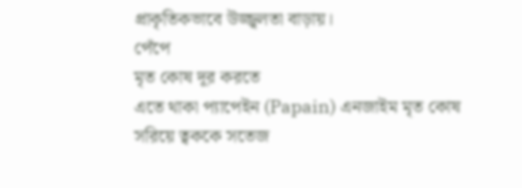প্রাকৃতিকভাবে উজ্জ্বলতা বাড়ায়।
পেঁপে
মৃত কোষ দূর করতে
এতে থাকা প্যাপেইন (Papain) এনজাইম মৃত কোষ সরিয়ে ত্বককে সতেজ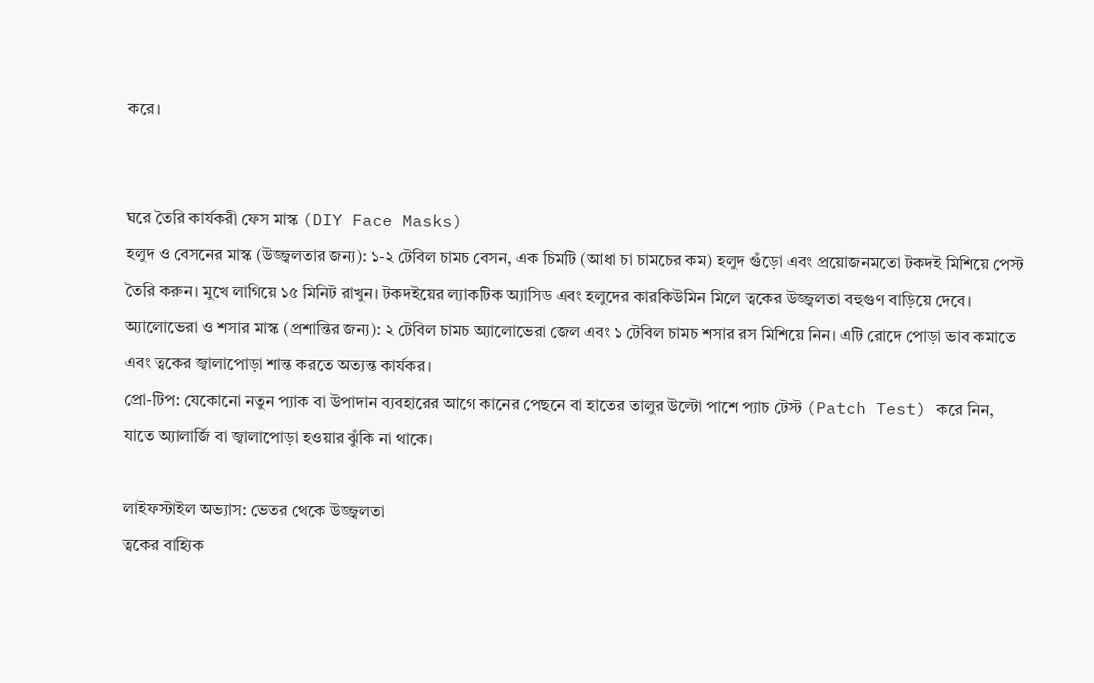করে।


ঘরে তৈরি কার্যকরী ফেস মাস্ক (DIY Face Masks)
হলুদ ও বেসনের মাস্ক (উজ্জ্বলতার জন্য): ১-২ টেবিল চামচ বেসন, এক চিমটি (আধা চা চামচের কম) হলুদ গুঁড়ো এবং প্রয়োজনমতো টকদই মিশিয়ে পেস্ট তৈরি করুন। মুখে লাগিয়ে ১৫ মিনিট রাখুন। টকদইয়ের ল্যাকটিক অ্যাসিড এবং হলুদের কারকিউমিন মিলে ত্বকের উজ্জ্বলতা বহুগুণ বাড়িয়ে দেবে।
অ্যালোভেরা ও শসার মাস্ক (প্রশান্তির জন্য): ২ টেবিল চামচ অ্যালোভেরা জেল এবং ১ টেবিল চামচ শসার রস মিশিয়ে নিন। এটি রোদে পোড়া ভাব কমাতে এবং ত্বকের জ্বালাপোড়া শান্ত করতে অত্যন্ত কার্যকর।
প্রো-টিপ: যেকোনো নতুন প্যাক বা উপাদান ব্যবহারের আগে কানের পেছনে বা হাতের তালুর উল্টো পাশে প্যাচ টেস্ট (Patch Test) করে নিন, যাতে অ্যালার্জি বা জ্বালাপোড়া হওয়ার ঝুঁকি না থাকে।

লাইফস্টাইল অভ্যাস: ভেতর থেকে উজ্জ্বলতা
ত্বকের বাহ্যিক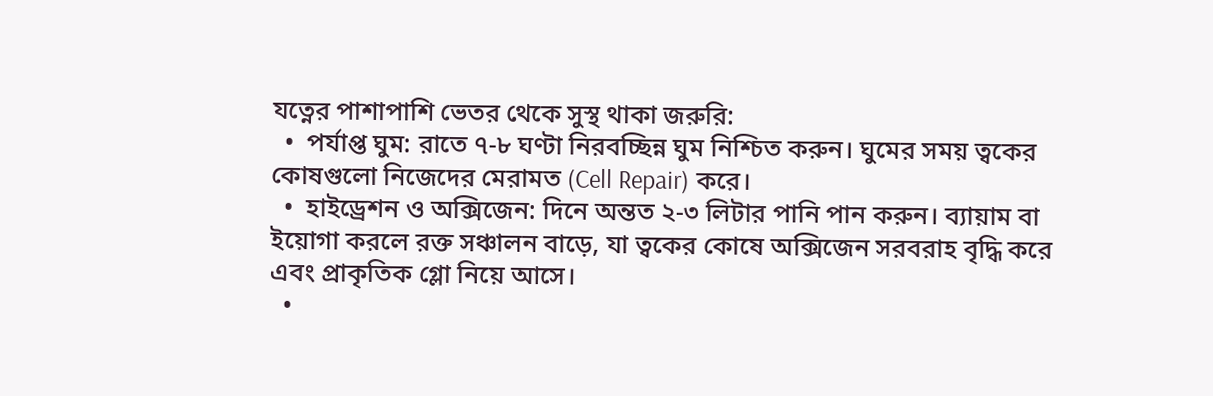যত্নের পাশাপাশি ভেতর থেকে সুস্থ থাকা জরুরি:
  •  পর্যাপ্ত ঘুম: রাতে ৭-৮ ঘণ্টা নিরবচ্ছিন্ন ঘুম নিশ্চিত করুন। ঘুমের সময় ত্বকের কোষগুলো নিজেদের মেরামত (Cell Repair) করে।
  •  হাইড্রেশন ও অক্সিজেন: দিনে অন্তত ২-৩ লিটার পানি পান করুন। ব্যায়াম বা ইয়োগা করলে রক্ত সঞ্চালন বাড়ে, যা ত্বকের কোষে অক্সিজেন সরবরাহ বৃদ্ধি করে এবং প্রাকৃতিক গ্লো নিয়ে আসে।
  •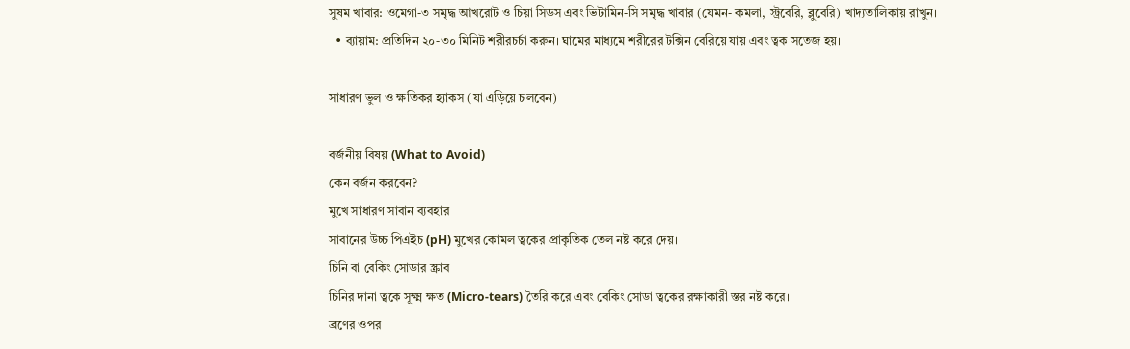সুষম খাবার: ওমেগা-৩ সমৃদ্ধ আখরোট ও চিয়া সিডস এবং ভিটামিন-সি সমৃদ্ধ খাবার (যেমন- কমলা, স্ট্রবেরি, ব্লুবেরি) খাদ্যতালিকায় রাখুন।
  • ব্যায়াম: প্রতিদিন ২০-৩০ মিনিট শরীরচর্চা করুন। ঘামের মাধ্যমে শরীরের টক্সিন বেরিয়ে যায় এবং ত্বক সতেজ হয়।

সাধারণ ভুল ও ক্ষতিকর হ্যাকস (যা এড়িয়ে চলবেন)

বর্জনীয় বিষয় (What to Avoid)
কেন বর্জন করবেন?
মুখে সাধারণ সাবান ব্যবহার
সাবানের উচ্চ পিএইচ (pH) মুখের কোমল ত্বকের প্রাকৃতিক তেল নষ্ট করে দেয়।
চিনি বা বেকিং সোডার স্ক্রাব
চিনির দানা ত্বকে সূক্ষ্ম ক্ষত (Micro-tears) তৈরি করে এবং বেকিং সোডা ত্বকের রক্ষাকারী স্তর নষ্ট করে।
ব্রণের ওপর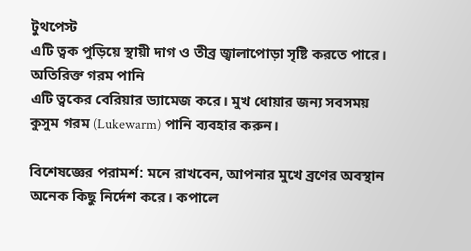টুথপেস্ট
এটি ত্বক পুড়িয়ে স্থায়ী দাগ ও তীব্র জ্বালাপোড়া সৃষ্টি করতে পারে।
অতিরিক্ত গরম পানি
এটি ত্বকের বেরিয়ার ড্যামেজ করে। মুখ ধোয়ার জন্য সবসময় কুসুম গরম (Lukewarm) পানি ব্যবহার করুন।

বিশেষজ্ঞের পরামর্শ: মনে রাখবেন, আপনার মুখে ব্রণের অবস্থান অনেক কিছু নির্দেশ করে। কপালে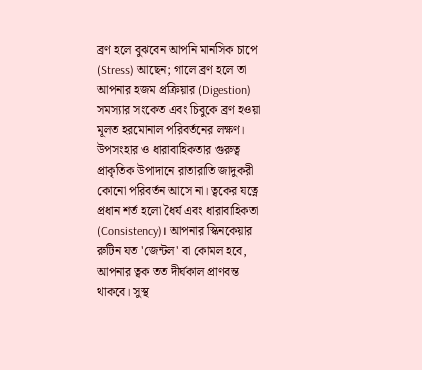ব্রণ হলে বুঝবেন আপনি মানসিক চাপে (Stress) আছেন; গালে ব্রণ হলে তা আপনার হজম প্রক্রিয়ার (Digestion) সমস্যার সংকেত এবং চিবুকে ব্রণ হওয়া মূলত হরমোনাল পরিবর্তনের লক্ষণ।
উপসংহার ও ধারাবাহিকতার গুরুত্ব
প্রাকৃতিক উপাদানে রাতারাতি জাদুকরী কোনো পরিবর্তন আসে না। ত্বকের যত্নে প্রধান শর্ত হলো ধৈর্য এবং ধারাবাহিকতা (Consistency)। আপনার স্কিনকেয়ার রুটিন যত 'জেন্টল' বা কোমল হবে, আপনার ত্বক তত দীর্ঘকাল প্রাণবন্ত থাকবে। সুস্থ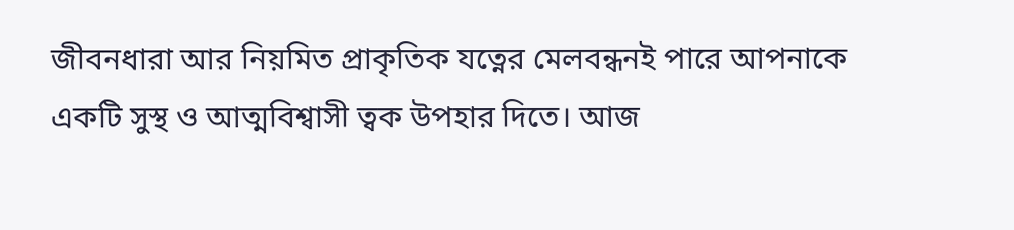জীবনধারা আর নিয়মিত প্রাকৃতিক যত্নের মেলবন্ধনই পারে আপনাকে একটি সুস্থ ও আত্মবিশ্বাসী ত্বক উপহার দিতে। আজ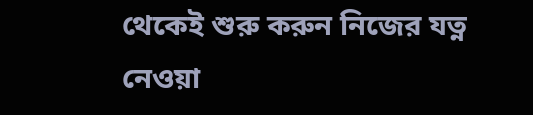থেকেই শুরু করুন নিজের যত্ন নেওয়া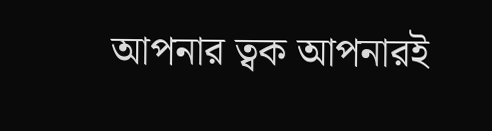আপনার ত্বক আপনারই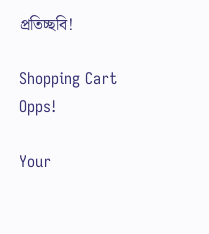প্রতিচ্ছবি!

Shopping Cart
Opps!

Your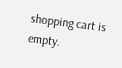shopping cart is empty.